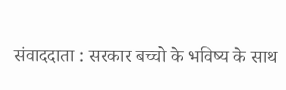संवाददाता : सरकार बच्चो के भविष्य के साथ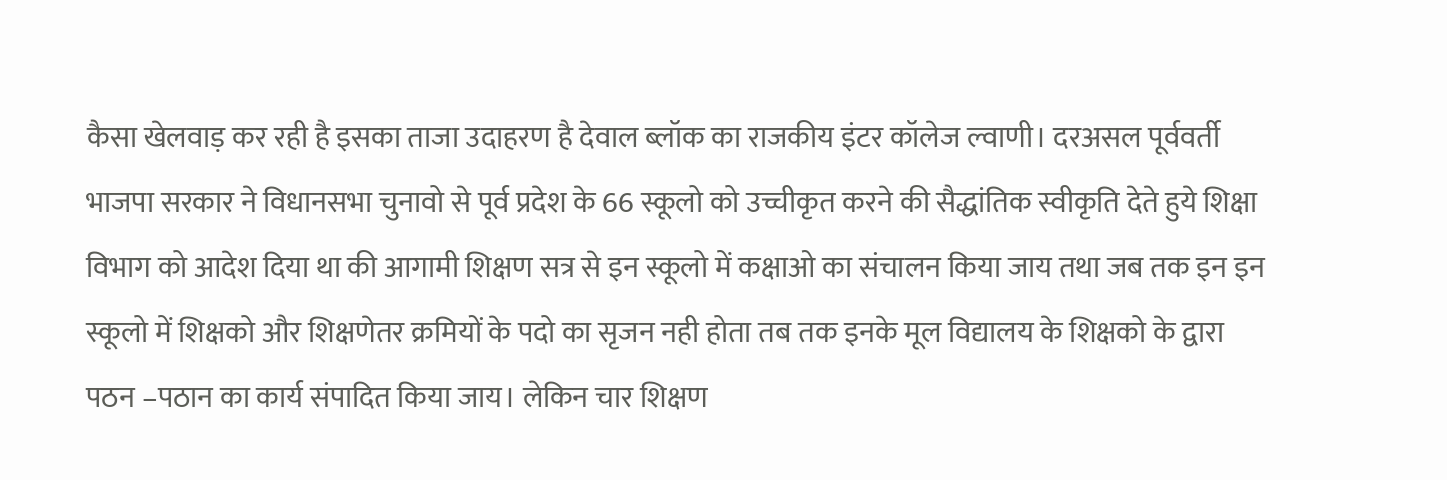कैसा खेलवाड़ कर रही है इसका ताजा उदाहरण है देवाल ब्लॉक का राजकीय इंटर कॉलेज ल्वाणी। दरअसल पूर्ववर्ती भाजपा सरकार ने विधानसभा चुनावो से पूर्व प्रदेश के 66 स्कूलो को उच्चीकृत करने की सैद्धांतिक स्वीकृति देते हुये शिक्षा विभाग को आदेश दिया था की आगामी शिक्षण सत्र से इन स्कूलो में कक्षाओ का संचालन किया जाय तथा जब तक इन इन स्कूलो में शिक्षको और शिक्षणेतर क्रमियों के पदो का सृजन नही होता तब तक इनके मूल विद्यालय के शिक्षको के द्वारा पठन –पठान का कार्य संपादित किया जाय। लेकिन चार शिक्षण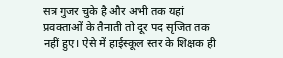सत्र गुजर चुके है और अभी तक यहां प्रवक्ताओं के तैनाती तो दूर पद सृजित तक नहीं हुए। ऐसे में हाईस्कूल स्तर के शिक्षक ही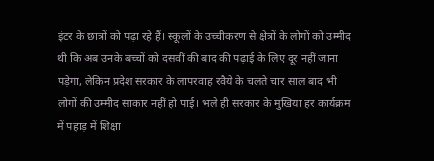इंटर के छात्रों को पढ़ा रहे हैं। स्कूलों के उच्चीकरण से क्षेत्रों के लोगों को उम्मीद थी कि अब उनके बच्चों को दसवीं की बाद की पढ़ाई के लिए दूर नहीं जाना पड़ेगा, लेकिन प्रदेश सरकार के लापरवाह रवैये के चलते चार साल बाद भी लोगों की उम्मीद साकार नहीं हो पाई। भले ही सरकार के मुखिया हर कार्यक्रम में पहाड़ में शिक्षा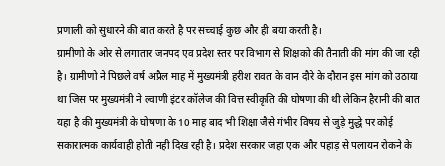प्रणाली को सुधारने की बात करते है पर सच्चाई कुछ और ही बया करती है।
ग्रामीणो के ओर से लगातार जनपद एव प्रदेश स्तर पर विभाग से शिक्षको की तैनाती की मांग की जा रही है। ग्रामीणो ने पिछले वर्ष अप्रैल माह में मुख्यमंत्री हरीश रावत के वान दौरे के दौरान इस मांग को उठाया था जिस पर मुख्यमंत्री ने ल्वाणी इंटर कॉलेज की वित्त स्वीकृति की घोषणा की थी लेकिन हैरानी की बात यहा है की मुख्यमंत्री के घोषणा के 10 माह बाद भी शिक्षा जैसे गंभीर विषय से जुड़े मुद्धे पर कोई सकारात्मक कार्यवाही होती नही दिख रही है। प्रदेश सरकार जहा एक और पहाड़ से पलायन रोकने के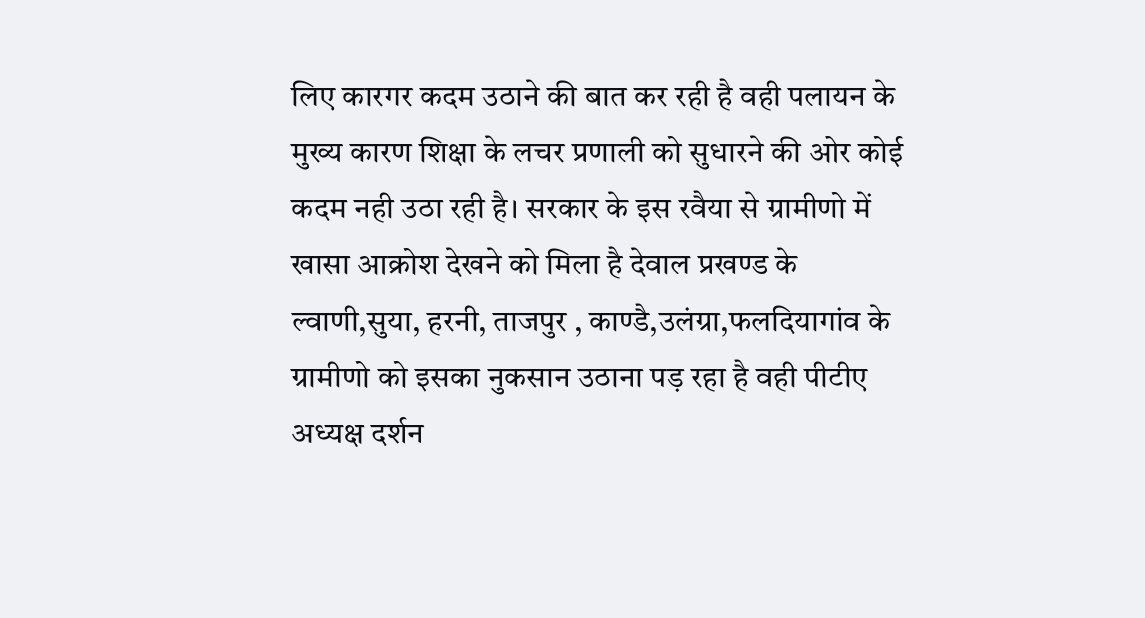लिए कारगर कदम उठाने की बात कर रही है वही पलायन के मुख्य कारण शिक्षा के लचर प्रणाली को सुधारने की ओर कोई कदम नही उठा रही है। सरकार के इस रवैया से ग्रामीणो में खासा आक्रोश देखने को मिला है देवाल प्रखण्ड के ल्वाणी,सुया, हरनी, ताजपुर , काण्डै,उलंग्रा,फलदियागांव के ग्रामीणो को इसका नुकसान उठाना पड़ रहा है वही पीटीए अध्यक्ष दर्शन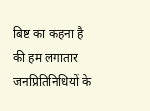बिष्ट का कहना है की हम लगातार जनप्रितिनिधियों के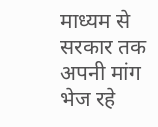माध्यम से सरकार तक अपनी मांग भेज रहे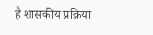है शासकीय प्रक्रिया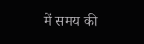में समय की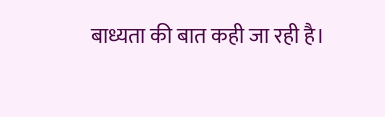बाध्यता की बात कही जा रही है।